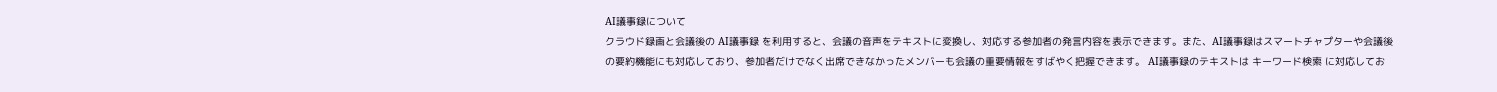AI議事録について
クラウド録画と会議後の AI議事録 を利用すると、会議の音声をテキストに変換し、対応する参加者の発言内容を表示できます。また、AI議事録はスマートチャプターや会議後の要約機能にも対応しており、参加者だけでなく出席できなかったメンバーも会議の重要情報をすばやく把握できます。 AI議事録のテキストは キーワード検索 に対応してお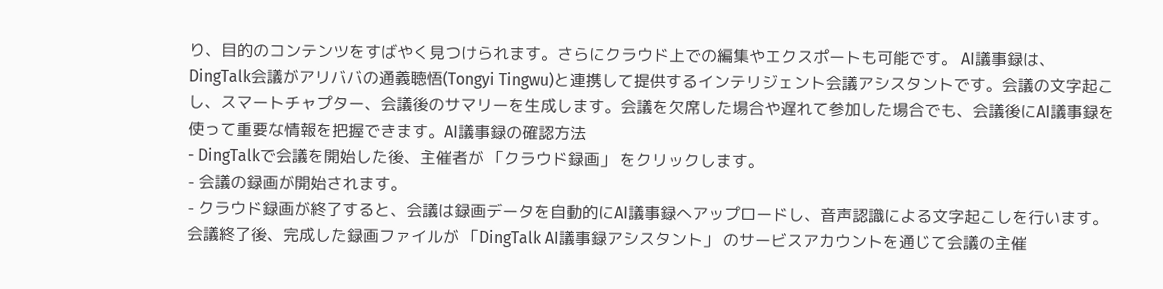り、目的のコンテンツをすばやく見つけられます。さらにクラウド上での編集やエクスポートも可能です。 AI議事録は、DingTalk会議がアリババの通義聴悟(Tongyi Tingwu)と連携して提供するインテリジェント会議アシスタントです。会議の文字起こし、スマートチャプター、会議後のサマリーを生成します。会議を欠席した場合や遅れて参加した場合でも、会議後にAI議事録を使って重要な情報を把握できます。AI議事録の確認方法
- DingTalkで会議を開始した後、主催者が 「クラウド録画」 をクリックします。
- 会議の録画が開始されます。
- クラウド録画が終了すると、会議は録画データを自動的にAI議事録へアップロードし、音声認識による文字起こしを行います。会議終了後、完成した録画ファイルが 「DingTalk AI議事録アシスタント」 のサービスアカウントを通じて会議の主催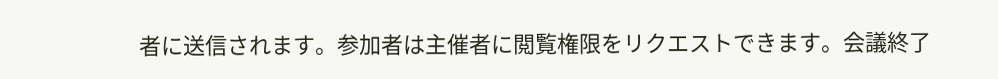者に送信されます。参加者は主催者に閲覧権限をリクエストできます。会議終了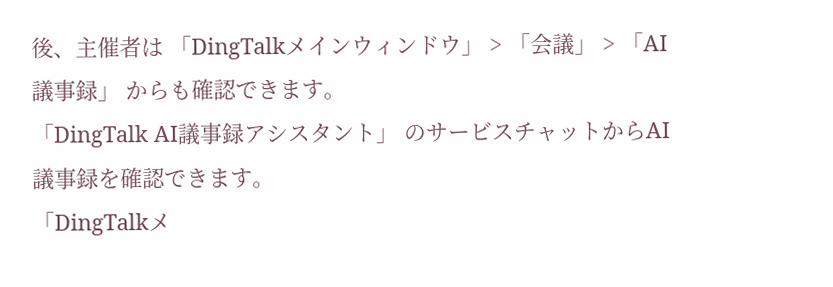後、主催者は 「DingTalkメインウィンドウ」 > 「会議」 > 「AI議事録」 からも確認できます。
「DingTalk AI議事録アシスタント」 のサービスチャットからAI議事録を確認できます。
「DingTalkメ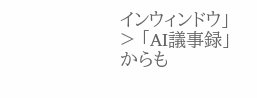インウィンドウ」 > 「AI議事録」 からも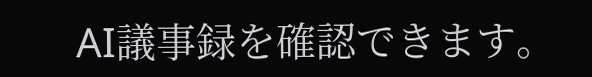AI議事録を確認できます。